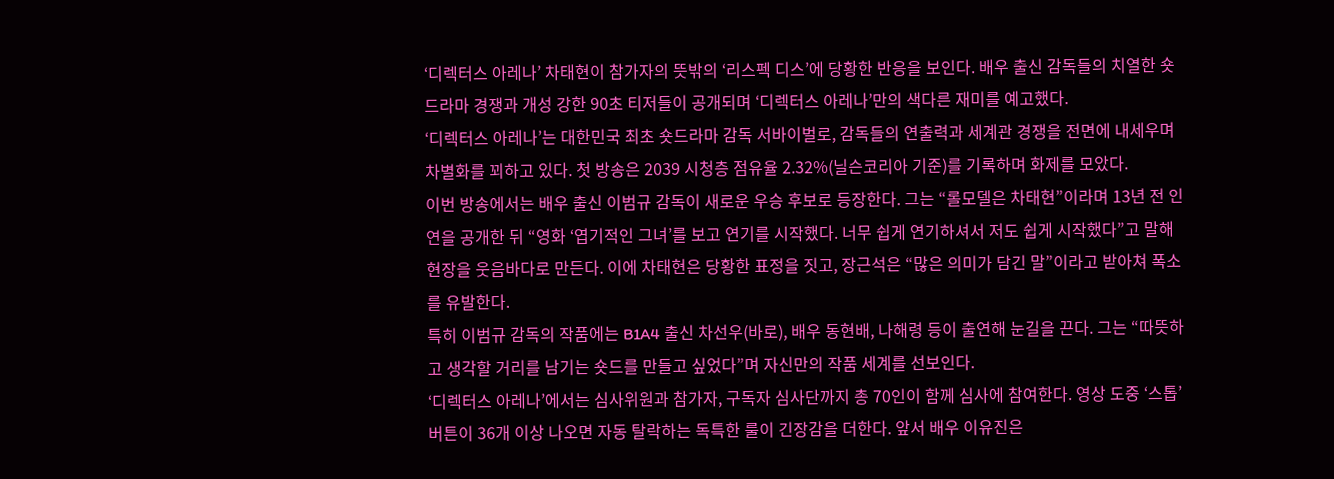‘디렉터스 아레나’ 차태현이 참가자의 뜻밖의 ‘리스펙 디스’에 당황한 반응을 보인다. 배우 출신 감독들의 치열한 숏드라마 경쟁과 개성 강한 90초 티저들이 공개되며 ‘디렉터스 아레나’만의 색다른 재미를 예고했다.
‘디렉터스 아레나’는 대한민국 최초 숏드라마 감독 서바이벌로, 감독들의 연출력과 세계관 경쟁을 전면에 내세우며 차별화를 꾀하고 있다. 첫 방송은 2039 시청층 점유율 2.32%(닐슨코리아 기준)를 기록하며 화제를 모았다.
이번 방송에서는 배우 출신 이범규 감독이 새로운 우승 후보로 등장한다. 그는 “롤모델은 차태현”이라며 13년 전 인연을 공개한 뒤 “영화 ‘엽기적인 그녀’를 보고 연기를 시작했다. 너무 쉽게 연기하셔서 저도 쉽게 시작했다”고 말해 현장을 웃음바다로 만든다. 이에 차태현은 당황한 표정을 짓고, 장근석은 “많은 의미가 담긴 말”이라고 받아쳐 폭소를 유발한다.
특히 이범규 감독의 작품에는 B1A4 출신 차선우(바로), 배우 동현배, 나해령 등이 출연해 눈길을 끈다. 그는 “따뜻하고 생각할 거리를 남기는 숏드를 만들고 싶었다”며 자신만의 작품 세계를 선보인다.
‘디렉터스 아레나’에서는 심사위원과 참가자, 구독자 심사단까지 총 70인이 함께 심사에 참여한다. 영상 도중 ‘스톱’ 버튼이 36개 이상 나오면 자동 탈락하는 독특한 룰이 긴장감을 더한다. 앞서 배우 이유진은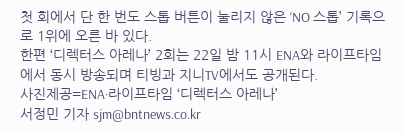첫 회에서 단 한 번도 스톱 버튼이 눌리지 않은 ‘NO 스톱’ 기록으로 1위에 오른 바 있다.
한편 ‘디렉터스 아레나’ 2회는 22일 밤 11시 ENA와 라이프타임에서 동시 방송되며 티빙과 지니TV에서도 공개된다.
사진제공=ENA·라이프타임 ‘디렉터스 아레나’
서정민 기자 sjm@bntnews.co.kr